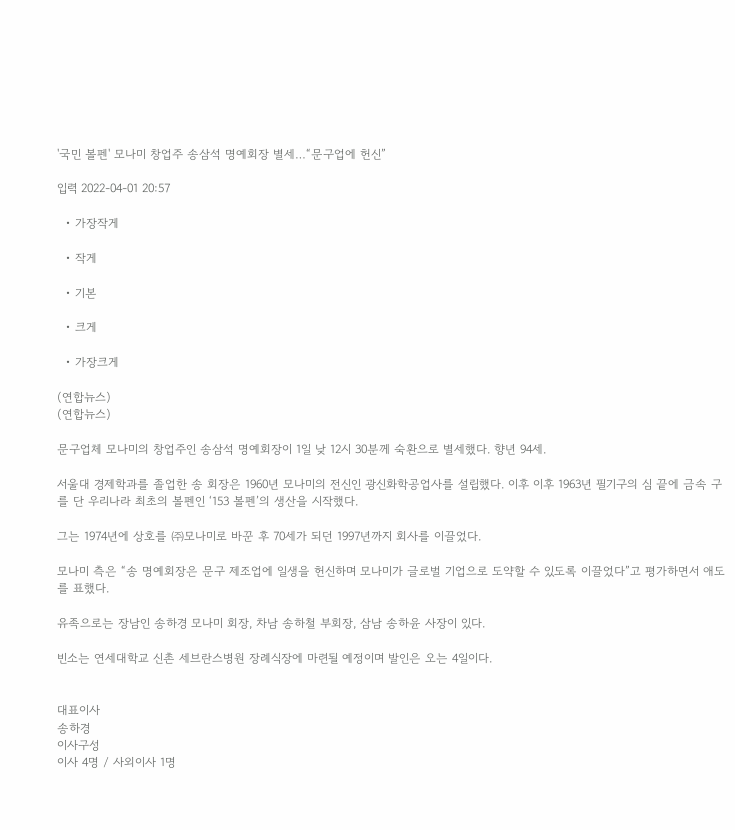'국민 볼펜' 모나미 창업주 송삼석 명예회장 별세…“문구업에 헌신”

입력 2022-04-01 20:57

  • 가장작게

  • 작게

  • 기본

  • 크게

  • 가장크게

(연합뉴스)
(연합뉴스)

문구업체 모나미의 창업주인 송삼석 명예회장이 1일 낮 12시 30분께 숙환으로 별세했다. 향년 94세.

서울대 경제학과를 졸업한 송 회장은 1960년 모나미의 전신인 광신화학공업사를 설립했다. 이후 이후 1963년 필기구의 심 끝에 금속 구를 단 우리나라 최초의 볼펜인 ‘153 볼펜’의 생산을 시작했다.

그는 1974년에 상호를 ㈜모나미로 바꾼 후 70세가 되던 1997년까지 회사를 이끌었다.

모나미 측은 “송 명예회장은 문구 제조업에 일생을 헌신하며 모나미가 글로벌 기업으로 도약할 수 있도록 이끌었다”고 평가하면서 애도를 표했다.

유족으로는 장남인 송하경 모나미 회장, 차남 송하철 부회장, 삼남 송하윤 사장이 있다.

빈소는 연세대학교 신촌 세브란스병원 장례식장에 마련될 예정이며 발인은 오는 4일이다.


대표이사
송하경
이사구성
이사 4명 / 사외이사 1명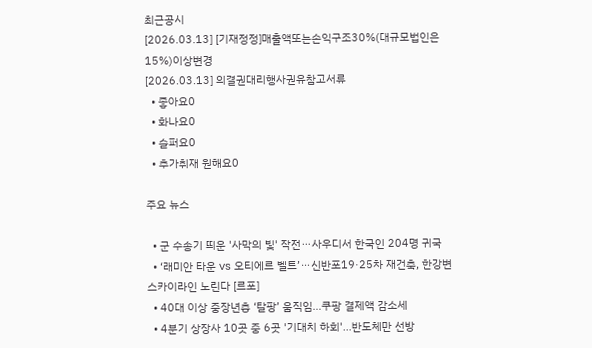최근공시
[2026.03.13] [기재정정]매출액또는손익구조30%(대규모법인은15%)이상변경
[2026.03.13] 의결권대리행사권유참고서류
  • 좋아요0
  • 화나요0
  • 슬퍼요0
  • 추가취재 원해요0

주요 뉴스

  • 군 수송기 띄운 '사막의 빛' 작전⋯사우디서 한국인 204명 귀국
  • ‘래미안 타운 vs 오티에르 벨트’⋯신반포19·25차 재건축, 한강변 스카이라인 노린다 [르포]
  • 40대 이상 중장년층 ‘탈팡’ 움직임…쿠팡 결제액 감소세
  • 4분기 상장사 10곳 중 6곳 '기대치 하회'…반도체만 선방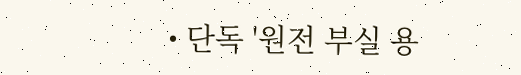• 단독 '원전 부실 용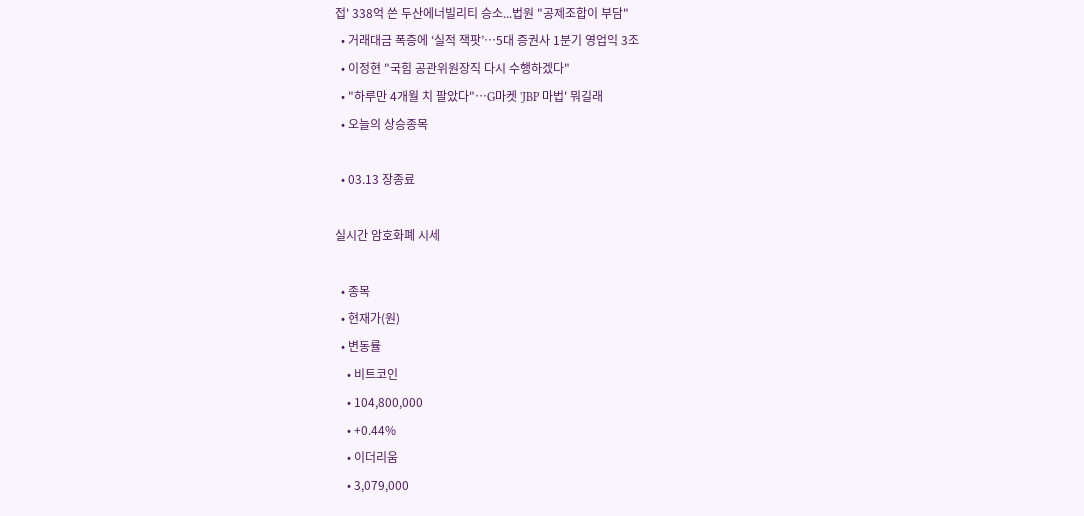접' 338억 쓴 두산에너빌리티 승소...법원 "공제조합이 부담"
  • 거래대금 폭증에 ‘실적 잭팟’…5대 증권사 1분기 영업익 3조
  • 이정현 "국힘 공관위원장직 다시 수행하겠다"
  • "하루만 4개월 치 팔았다"…G마켓 'JBP 마법' 뭐길래
  • 오늘의 상승종목

  • 03.13 장종료

실시간 암호화폐 시세

  • 종목
  • 현재가(원)
  • 변동률
    • 비트코인
    • 104,800,000
    • +0.44%
    • 이더리움
    • 3,079,000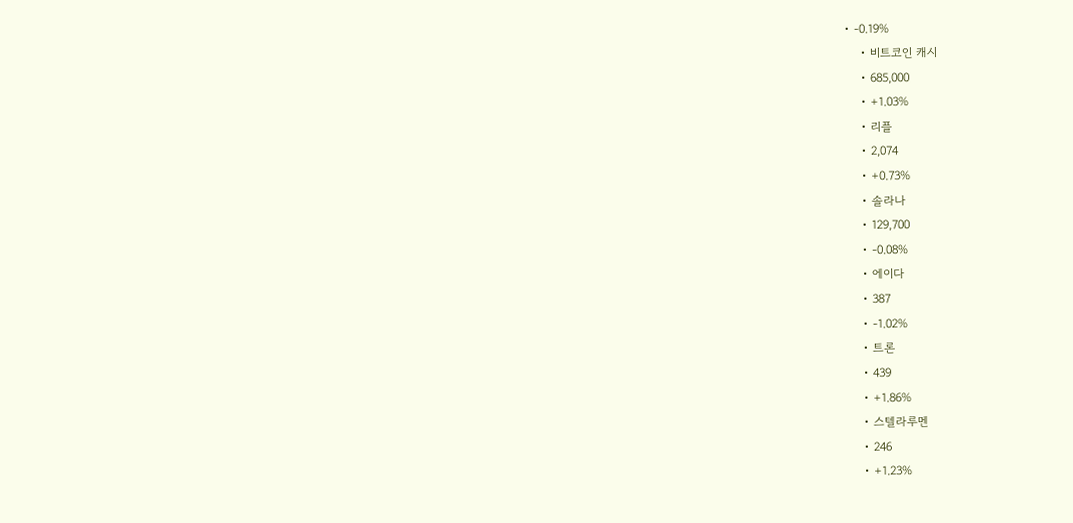• -0.19%
    • 비트코인 캐시
    • 685,000
    • +1.03%
    • 리플
    • 2,074
    • +0.73%
    • 솔라나
    • 129,700
    • -0.08%
    • 에이다
    • 387
    • -1.02%
    • 트론
    • 439
    • +1.86%
    • 스텔라루멘
    • 246
    • +1.23%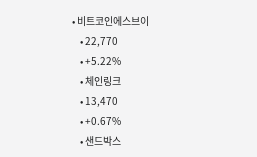• 비트코인에스브이
    • 22,770
    • +5.22%
    • 체인링크
    • 13,470
    • +0.67%
    • 샌드박스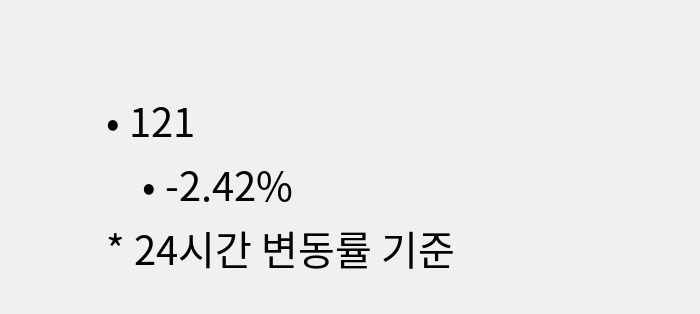• 121
    • -2.42%
* 24시간 변동률 기준